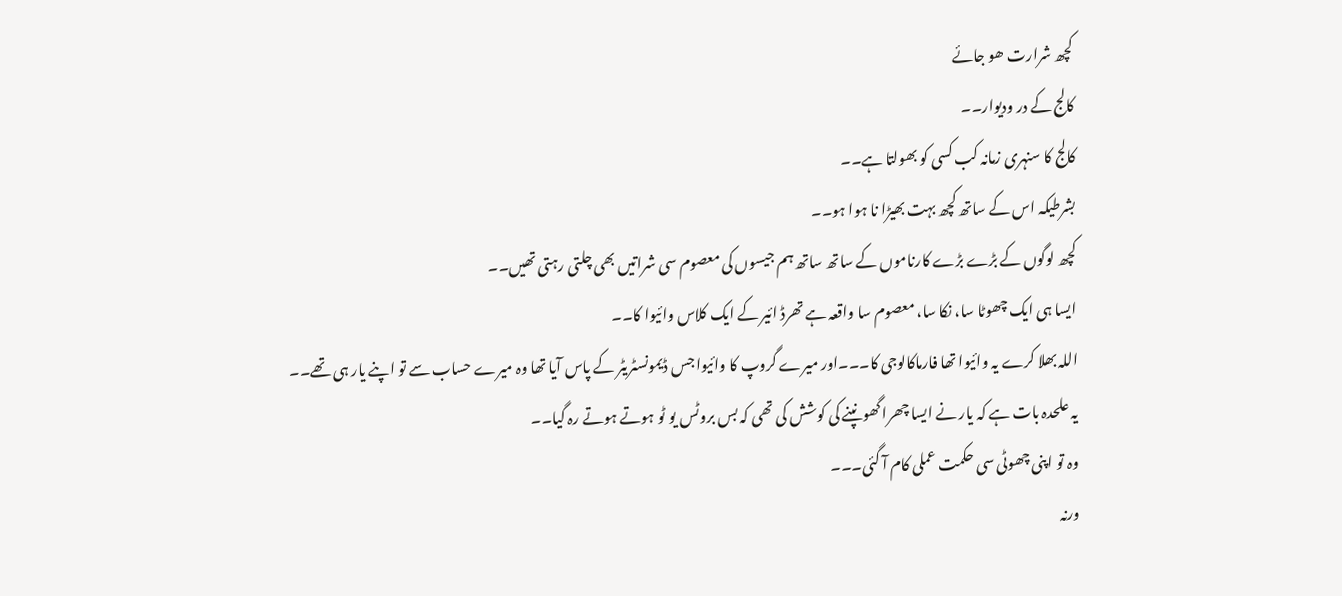کچھ شرارت ھو جائے
کالج کے در ودیوار۔۔
کالج کا سنہری زمانہ کب کسی کو بھولتا ہے۔۔
بشرطیکہ اس کے ساتھ کچھ بہت بھیڑا نا ہوا ہو۔۔
کچھ لوگوں کے بڑے بڑے کارناموں کے ساتھ ساتھ ہم جیسوں کی معصوم سی شراتیں بھی چلتی رہتی تھیں۔۔
ایسا ہی ایک چھوٹا سا، نکا سا، معصوم سا واقعہ ہے تھرڈ ائیر کے ایک کلاس وائیوا کا۔۔
اللہ بھلا کرے یہ وائیوا تھا فارماکالوجی کا۔۔۔اور میرے گروپ کا وائیوا جس ڈیمونسٹریٹر کے پاس آیا تھا وہ میرے حساب سے تو اپنے یار ہی تھے۔۔
یہ علحدہ بات ہے کہ یار نے ایسا چھرا گھونپنے کی کوشش کی تھی کہ بس بروٹس یو ٹو ہوتے ہوتے رہ گیا۔۔
وہ تو اپنی چھوٹی سی حکمت عملی کام آ گئی۔۔۔
ورنہ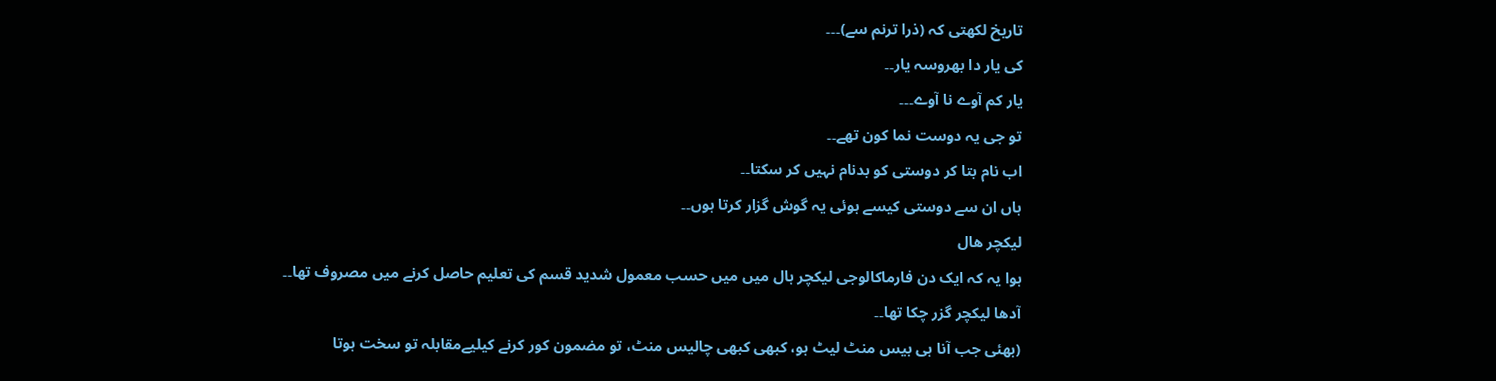تاریخ لکھتی کہ (ذرا ترنم سے)۔۔۔
کی یار دا بھروسہ یار۔۔
یار کم آوے نا آوے۔۔۔
تو جی یہ دوست نما کون تھے۔۔
اب نام بتا کر دوستی کو بدنام نہیں کر سکتا۔۔
ہاں ان سے دوستی کیسے ہوئی یہ گوش گزار کرتا ہوں۔۔
لیکچر ھال
ہوا یہ کہ ایک دن فارماکالوجی لیکچر ہال میں میں حسب معمول شدید قسم کی تعلیم حاصل کرنے میں مصروف تھا۔۔
آدھا لیکچر گزر چکا تھا۔۔
(بھئی جب آنا ہی بیس منٹ لیٹ ہو، کبھی کبھی چالیس منٹ، تو مضمون کور کرنے کیلیےمقابلہ تو سخت ہوتا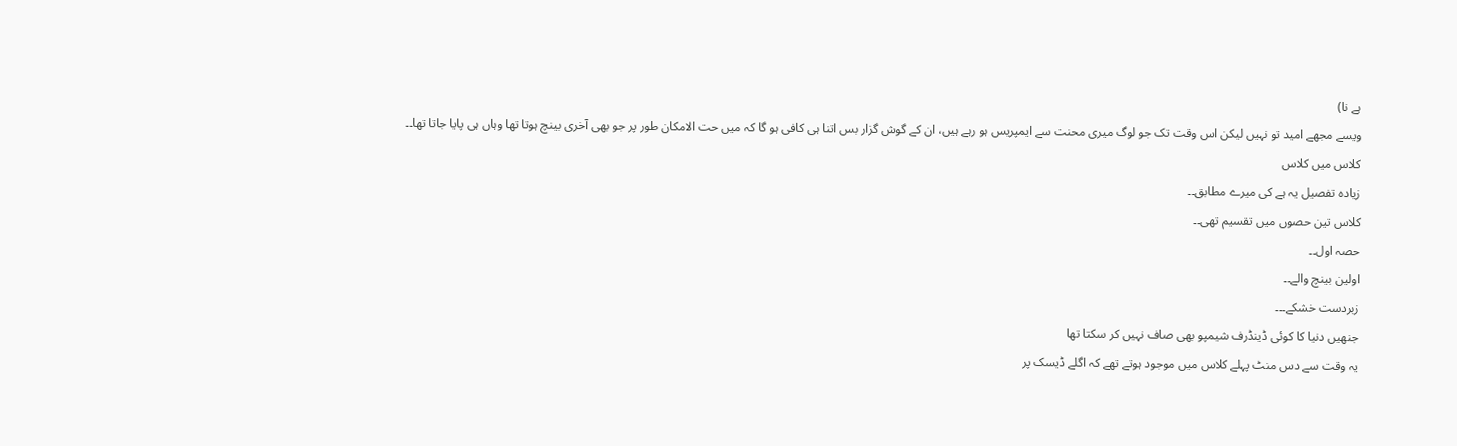ہے نا)
ویسے مجھے امید تو نہیں لیکن اس وقت تک جو لوگ میری محنت سے ایمپریس ہو رہے ہیں، ان کے گوش گزار بس اتنا ہی کافی ہو گا کہ میں حت الامکان طور پر جو بھی آخری بینچ ہوتا تھا وہاں ہی پایا جاتا تھا۔۔
کلاس میں کلاس
زیادہ تفصیل یہ ہے کی میرے مطابق۔۔
کلاس تین حصوں میں تقسیم تھی۔۔
حصہ اول۔۔
اولین بینچ والے۔۔
زبردست خشکے۔۔۔
جنھیں دنیا کا کوئی ڈینڈرف شیمپو بھی صاف نہیں کر سکتا تھا
یہ وقت سے دس منٹ پہلے کلاس میں موجود ہوتے تھے کہ اگلے ڈیسک پر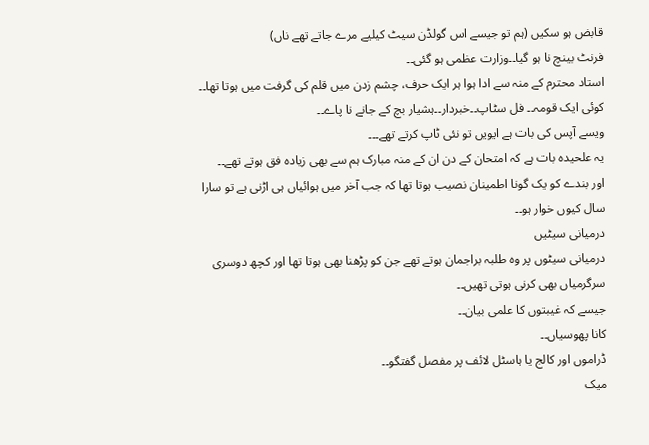قابض ہو سکیں (ہم تو جیسے اس گولڈن سیٹ کیلیے مرے جاتے تھے ناں)
فرنٹ بینچ نا ہو گیا۔۔وزارت عظمی ہو گئی۔۔
استاد محترم کے منہ سے ادا ہوا ہر ایک حرف، چشم زدن میں قلم کی گرفت میں ہوتا تھا۔۔
کوئی ایک قومہ۔۔ فل سٹاپ۔۔خبردار۔۔ہشیار بچ کے جانے نا پاے۔۔
ویسے آپس کی بات ہے ایویں تو نئی ٹاپ کرتے تھے۔۔۔
یہ علحيده بات ہے کہ امتحان کے دن ان کے منہ مبارک ہم سے بھی زیادہ فق ہوتے تھے۔۔
اور بندے کو یک گونا اطمینان نصیب ہوتا تھا کہ جب آخر میں ہوائیاں ہی اڑنی ہے تو سارا سال کیوں خوار ہو۔۔
درمیانی سیٹیں
درمیانی سیٹوں پر وہ طلبہ براجمان ہوتے تھے جن کو پڑھنا بھی ہوتا تھا اور کچھ دوسری سرگرمیاں بھی کرنی ہوتی تھیں۔۔
جیسے کہ غیبتوں کا علمی بیان۔۔
کانا پھوسیاں۔۔
ڈراموں اور کالج یا ہاسٹل لائف پر مفصل گفتگو۔۔
میک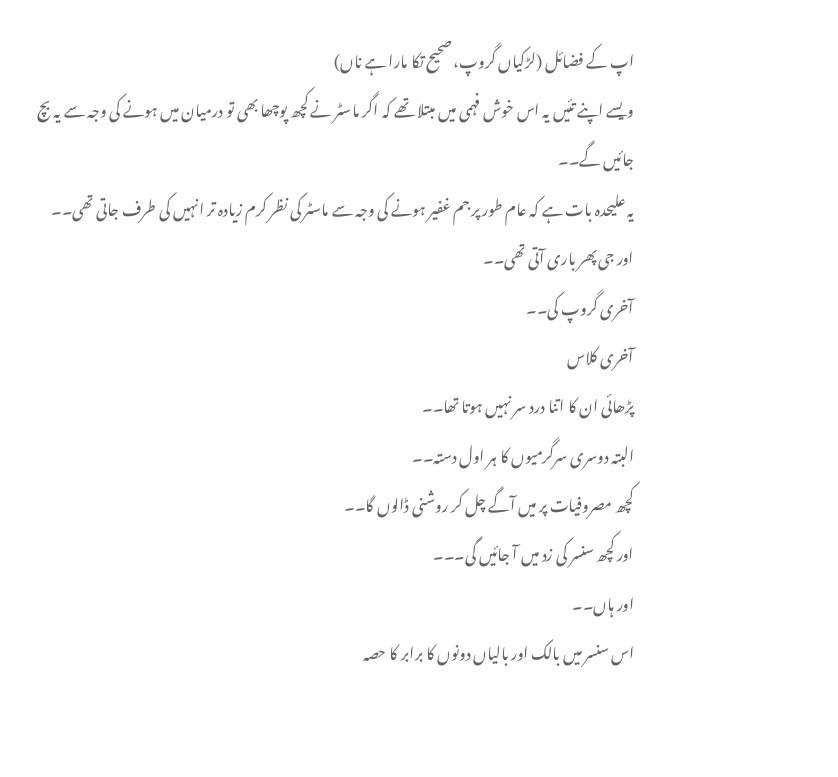اپ کے فضائل (لڑکیاں گروپ، صحیح تکا مارا ہے ناں)
ویسے اپنے تئیں یہ اس خوش فہمی میں مبتلا تھے کہ اگر ماسٹر نے کچھ پوچھا بھی تو درمیان میں ہونے کی وجہ سے یہ بچ جائیں گے۔۔
یہ علیحدہ بات ہے کہ عام طور پر جم غفیر ہونے کی وجہ سے ماسٹر کی نظر کرم زیادہ تر انہیں کی طرف جاتی تھی۔۔
اور جی پھر باری آتی تھی۔۔
آخری گروپ کی۔۔
آخری کلاس
پڑھائی ان کا اتنا درد سر نہیں ہوتا تھا۔۔
البتہ دوسری سرگرمیوں کا ہر اول دستہ۔۔
کچھ مصروفیات پر میں آگے چل کر روشنی ڈالوں گا۔۔
اور کچھ سنسر کی زد میں آ جائیں گی۔۔۔
اور ہاں۔۔
اس سنسر میں بالک اور بالیاں دونوں کا برابر کا حصہ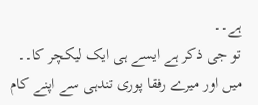ہے۔۔
تو جی ذکر ہے ایسے ہی ایک لیکچر کا۔۔
میں اور میرے رفقا پوری تندہی سے اپنے کام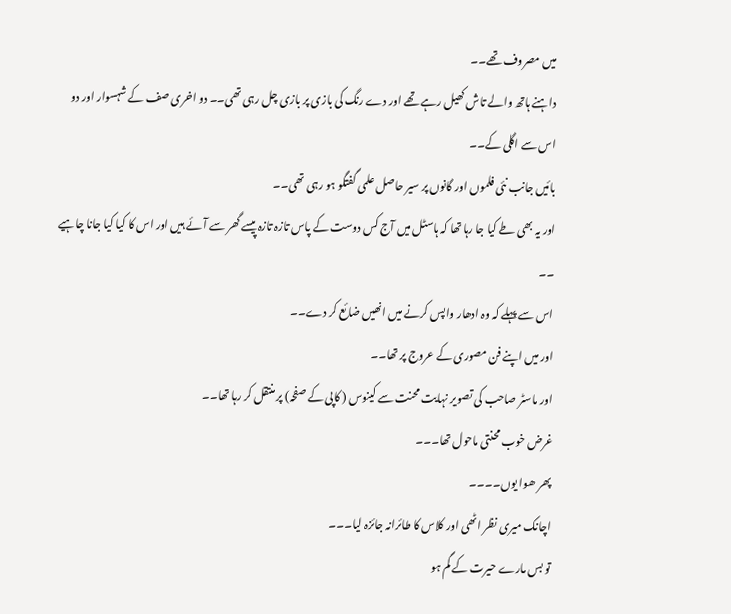میں مصروف تھے۔۔
داہنے ہاتھ والے تاش کھیل رہے تھے اور دے رنگ کی بازی پر بازی چل رہی تھی۔۔ دو اخری صف کے شہسوار اور دو اس سے اگلی کے۔۔
بائیں جانب نئی فلموں اور گانوں پر سیر حاصل علمی گفتگو ہو رہی تھی۔۔
اور یہ بھی طے کیا جا رہا تھا کہ ہاسٹل میں آج کس دوست کے پاس تازہ تازہ پیسے گھر سے آئے ہیں اور اس کا کیا کیا جانا چاہیے ۔۔
اس سے پہلے کہ وہ ادھار واپس کرنے میں انھیں ضائع کر دے۔۔
اور میں اپنے فن مصوری کے عروج پر تھا۔۔
اور ماسٹر صاحب کی تصویر نہایت محنت سے کینوس ( کاپی کے صفحہ) پر منتقل کر رہا تھا۔۔
غرض خوب محنتی ماحول تھا۔۔۔
پھر ھوا یوں۔۔۔۔
اچانک میری نظر اٹھی اور کلاس کا طائرانہ جائزہ لیا۔۔۔
تو بس مارے حیرت کے گم ہو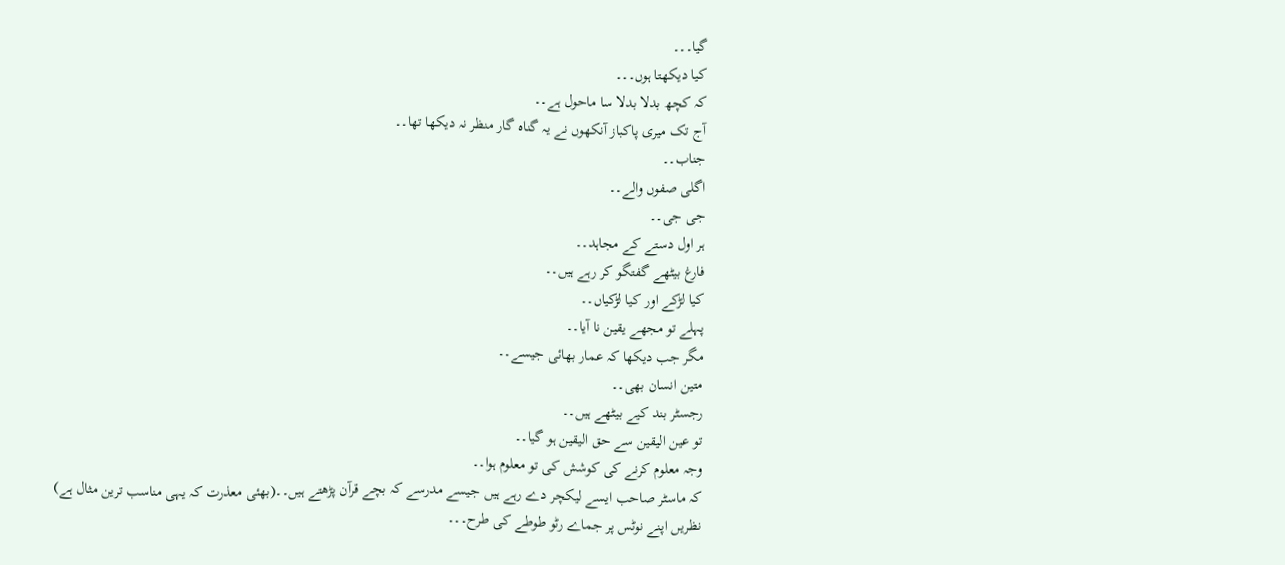گیا۔۔۔
کیا دیکھتا ہوں۔۔۔
کہ کچھ بدلا بدلا سا ماحول ہے۔۔
آج تک میری پاکباز آنکھوں نے یہ گناہ گار منظر نہ دیکھا تھا۔۔
جناب۔۔
اگلی صفوں والے۔۔
جی جی۔۔
ہر اول دستے کے مجاہد۔۔
فارغ بیٹھے گفتگو کر رہے ہیں۔۔
کیا لڑکے اور کیا لڑکیاں۔۔
پہلے تو مجھے یقین نا آیا۔۔
مگر جب دیکھا کہ عمار بھائی جیسے۔۔
متین انسان بھی۔۔
رجسٹر بند کیے بیٹھے ہیں۔۔
تو عین الیقین سے حق الیقین ہو گیا۔۔
وجہ معلوم کرنے کی کوشش کی تو معلوم ہوا۔۔
کہ ماسٹر صاحب ایسے لیکچر دے رہے ہیں جیسے مدرسے کہ بچے قرآن پڑھتے ہیں۔۔(بھئی معذرت کہ یہی مناسب ترین مثال ہے)
نظریں اپنے نوٹس پر جماے رٹو طوطے کی طرح۔۔۔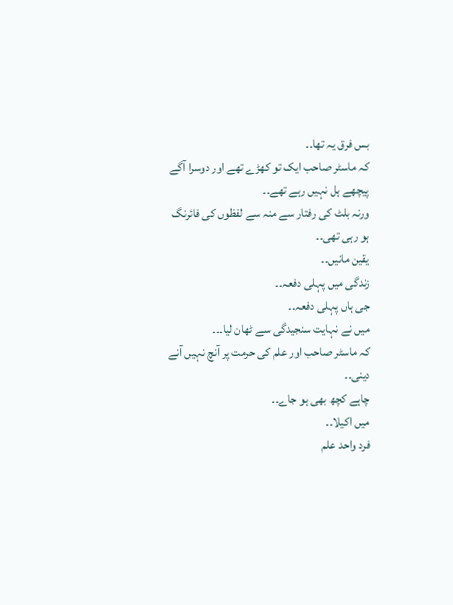بس فرق یہ تھا۔۔
کہ ماسٹر صاحب ایک تو کھڑے تھے اور دوسرا آگے پیچھے ہل نہیں رہے تھے۔۔
ورنہ بلٹ کی رفتار سے منہ سے لفظوں کی فائرنگ ہو رہی تھی۔۔
یقین مانیں۔۔
زندگی میں پہلی دفعہ۔۔
جی ہاں پہلی دفعہ۔۔
میں نے نہایت سنجیدگی سے ٹھان لیا۔۔۔
کہ ماسٹر صاحب اور علم کی حرمت پر آنچ نہیں آنے دینی۔۔
چاہے کچھ بھی ہو جاے۔۔
میں اکیلا۔۔
فرد واحد علم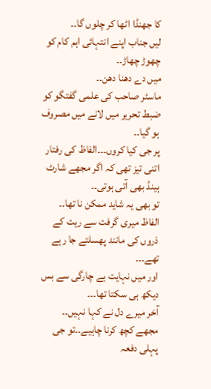کا جھنڈا اٹھا کر چلوں گا۔۔
لیں جناب اپنے انتہائی اہم کام کو چھوڑ چھاڑ۔۔
میں دے دھنا دھن۔۔
ماسٹر صاحب کی علمی گفتگو کو ضبط تحریر میں لانے میں مصروف ہو گیا۔۔
پر جی کیا کروں۔۔۔الفاظ کی رفتار اتنی تیز تھی کہ اگر مجھے شارٹ ہینڈ بھی آتی ہوتی۔۔
تو بھی یہ شاید ممکن نا تھا۔۔
الفاظ میری گرفت سے ریت کے ذروں کی مانند پھسلتے جا رہے تھے۔۔۔
اور میں نہایت بے چارگی سے بس دیکھ ہی سکتا تھا۔۔۔
آخر میرے دل نے کہا نہیں۔۔
مجھے کچھ کرنا چاہیے۔۔تو جی پہلی دفعہ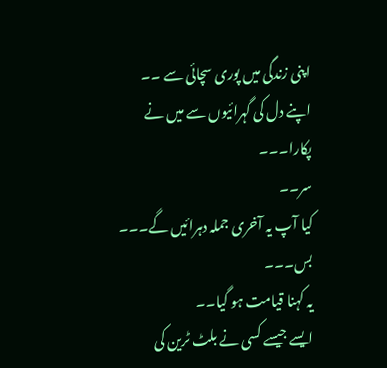اپنی زندگی میں پوری سچائی سے ۔۔
اپنے دل کی گہرائیوں سے میں نے پکارا۔۔۔
سر۔۔
کیا آپ یہ آخری جملہ دہرائیں گے۔۔۔
بس۔۔۔
یہ کہنا قیامت ہو گیا۔۔
ایسے جیسے کسی نے بلٹ ٹرین کی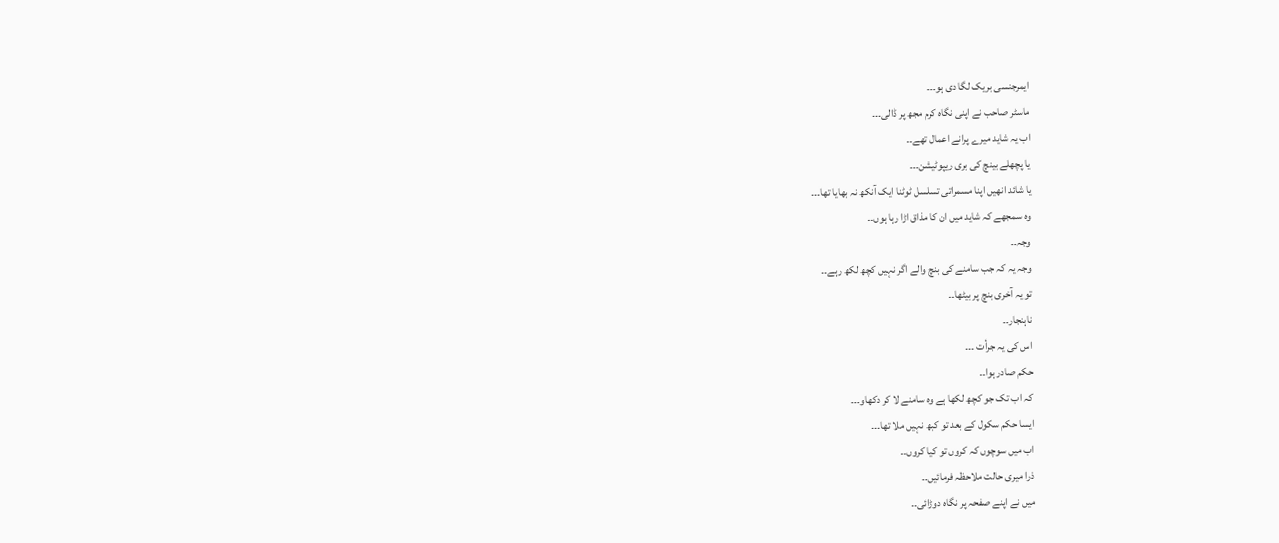ایمرجنسی بریک لگا دی ہو۔۔۔
ماسٹر صاحب نے اپنی نگاہ کرم مجھ پر ڈالی۔۔۔
اب یہ شاید میرے پرانے اعمال تھے۔۔
یا پچھلے بینچ کی بری ریپوٹیشن۔۔۔
یا شائد انھیں اپنا مسمراتی تسلسل ٹوٹنا ایک آنکھ نہ بھایا تھا۔۔۔
وہ سمجھے کہ شاید میں ان کا مذاق اڑا رہا ہوں۔۔
وجہ۔۔
وجہ یہ کہ جب سامنے کی بنچ والے اگر نہیں کچھ لکھ رہے۔۔
تو یہ آخری بنچ پر بیٹھا۔۔
ناہنجار۔۔
اس کی یہ جرأت ۔۔۔
حکم صادر ہوا۔۔
کہ اب تک جو کچھ لکھا ہے وہ سامنے لا کر دکھاو۔۔۔
ایسا حکم سکول کے بعد تو کبھ نہیں ملا تھا۔۔۔
اب میں سوچوں کہ کروں تو کیا کروں۔۔
ذرا میری حالت ملاحظہ فرمائیں۔۔
میں نے اپنے صفحہ پر نگاہ دوڑائی۔۔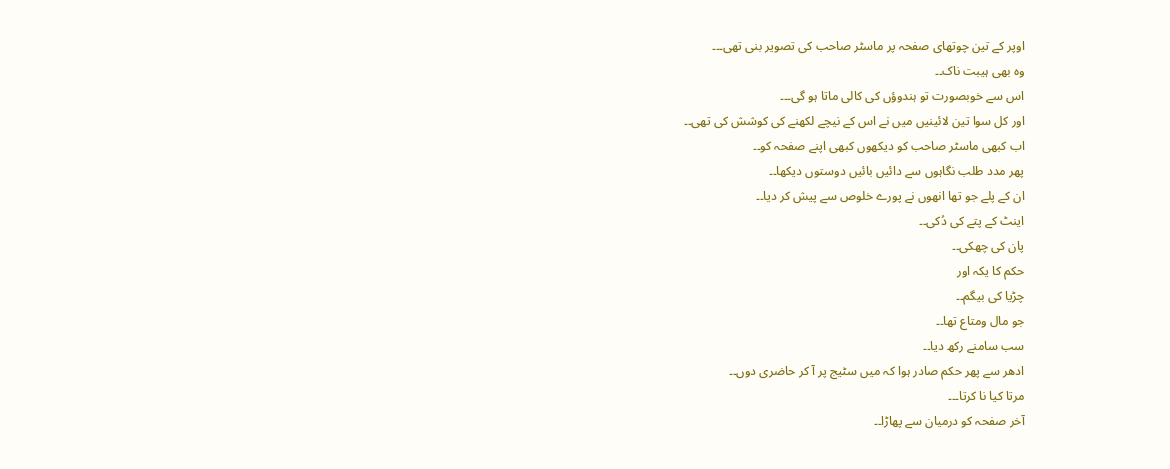اوپر کے تین چوتھای صفحہ پر ماسٹر صاحب کی تصویر بنی تھی۔۔۔
وہ بھی ہیبت ناک۔۔
اس سے خوبصورت تو ہندوؤں کی کالی ماتا ہو گی۔۔۔
اور کل سوا تین لائینیں میں نے اس کے نیچے لکھنے کی کوشش کی تھی۔۔
اب کبھی ماسٹر صاحب کو دیکھوں کبھی اپنے صفحہ کو۔۔
پھر مدد طلب نگاہوں سے دائیں بائیں دوستوں دیکھا۔۔
ان کے پلے جو تھا انھوں نے پورے خلوص سے پیش کر دیا۔۔
اینٹ کے پتے کی دُکی۔۔
پان کی چھکی۔۔
حکم کا یکہ اور
چڑیا کی بیگم۔۔
جو مال ومتاع تھا۔۔
سب سامنے رکھ دیا۔۔
ادھر سے پھر حکم صادر ہوا کہ میں سٹیج پر آ کر حاضری دوں۔۔
مرتا کیا نا کرتا۔۔۔
آخر صفحہ کو درمیان سے پھاڑا۔۔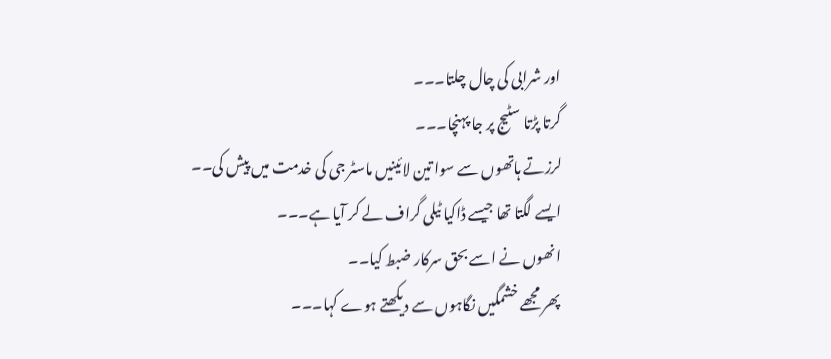اور شرابی کی چال چلتا۔۔۔
گرتا پڑتا سٹیج پر جا پہنچا۔۔۔
لرزتے ہاتھوں سے سوا تین لائینیں ماسٹر جی کی خدمت میں پیش کی۔۔
ایسے لگتا تھا جیسے ڈاکیا ٹیلی گراف لے کر آیا ہے۔۔۔
انھوں نے اسے بحق سرکار ضبط کیا۔۔
پھر مجھے خشمگیں نگاہوں سے دیکھتے ہوے کہا۔۔۔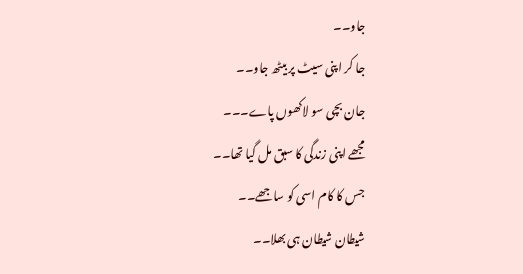جاو۔۔
جا کر اپنی سیٹ پر بیٹھ جاو۔۔
جان بچی سو لاکھوں پاے۔۔۔
مجھے اپنی زندگی کا سبق مل گیا تھا۔۔
جس کا کام اسی کو ساجھے۔۔
شیطان شیطان ہی بھلا۔۔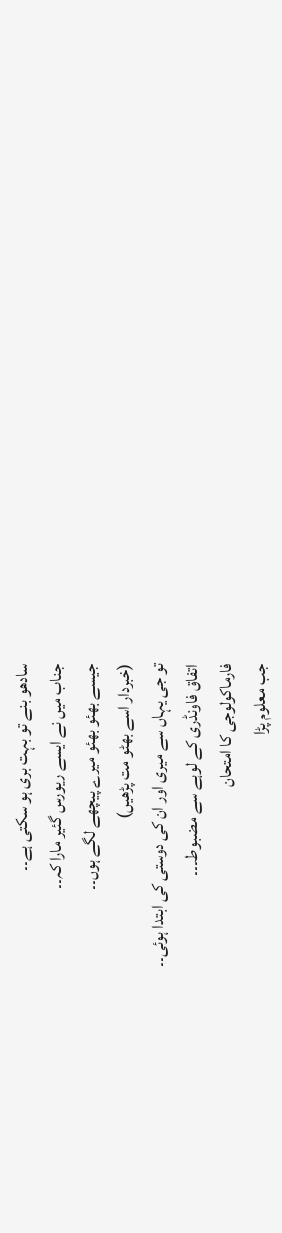سادھو بنے تو بہت بری ہو سکتی ہے۔۔
جناب میں نے ایسے ریورس گئیر مارا کہ۔۔
جیسے بھئو بھئو میرے پیچھے لگے ہوں۔۔
(خبردار اسے بھٹو مت پڑھیں)
تو جی یہاں سے میری اور ان کی دوستی کی ابتدا ہوئی۔۔
اتفاق فاونڈری کے لوہے سے مضبوط۔۔۔
فارماکولوجی کا امتحان
جب معلوم پڑا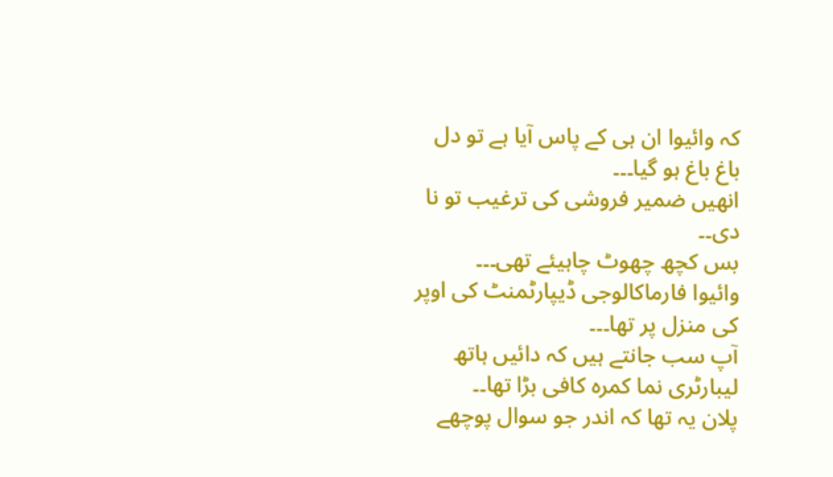کہ وائیوا ان ہی کے پاس آیا ہے تو دل باغ باغ ہو گیا۔۔۔
انھیں ضمیر فروشی کی ترغیب تو نا دی۔۔
بس کچھ چھوٹ چاہیئے تھی۔۔۔
وائیوا فارماکالوجی ڈیپارٹمنٹ کی اوپر کی منزل پر تھا۔۔۔
آپ سب جانتے ہیں کہ دائیں ہاتھ لیبارٹری نما کمرہ کافی بڑا تھا۔۔
پلان یہ تھا کہ اندر جو سوال پوچھے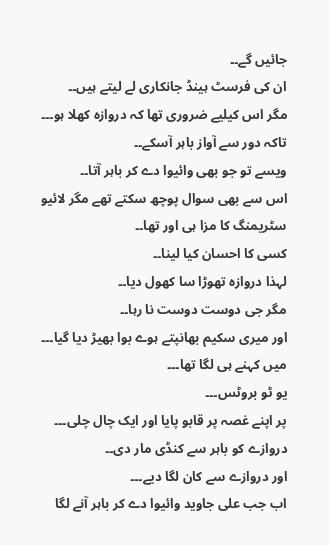جائیں گے۔۔
ان کی فرسٹ ہینڈ جانکاری لے لیتے ہیں۔۔
مگر اس کیلیے ضروری تھا کہ دروازہ کھلا ہو۔۔۔
تاکہ دور سے آواز باہر آسکے۔۔
ویسے تو جو بھی وائیوا دے کر باہر آتا۔۔
اس سے بھی سوال پوچھ سکتے تھے مگر لائیو سٹریمنگ کا مزا ہی اور تھا۔۔
کسی کا احسان کیا لینا۔۔
لہذا دروازہ تھوڑا سا کھول دیا۔۔
مگر جی دوست دوست نا رہا۔۔
اور میری سکیم بھانپتے ہوے بوا بھیڑ دیا گیا۔۔۔
میں کہنے ہی لگا تھا۔۔۔
یو ٹو بروٹس۔۔۔
پر اپنے غصہ پر قابو پایا اور ایک چال چلی۔۔۔
دروازے کو باہر سے کنڈی مار دی۔۔
اور دروازے سے کان لگا دیے۔۔۔
اب جب علی جاوید وائیوا دے کر باہر آنے لگا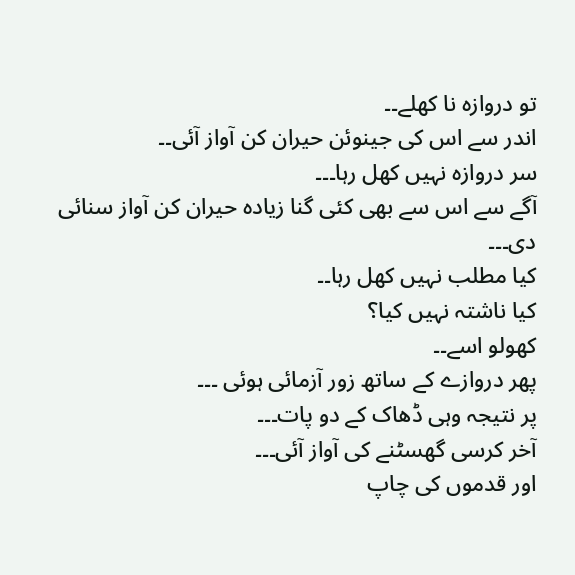تو دروازہ نا کھلے۔۔
اندر سے اس کی جینوئن حیران کن آواز آئی۔۔
سر دروازہ نہیں کھل رہا۔۔۔
آگے سے اس سے بھی کئی گنا زیادہ حیران کن آواز سنائی دی۔۔۔
کیا مطلب نہیں کھل رہا۔۔
کیا ناشتہ نہیں کیا؟
کھولو اسے۔۔
پھر دروازے کے ساتھ زور آزمائی ہوئی ۔۔۔
پر نتیجہ وہی ڈھاک کے دو پات۔۔۔
آخر کرسی گھسٹنے کی آواز آئی۔۔۔
اور قدموں کی چاپ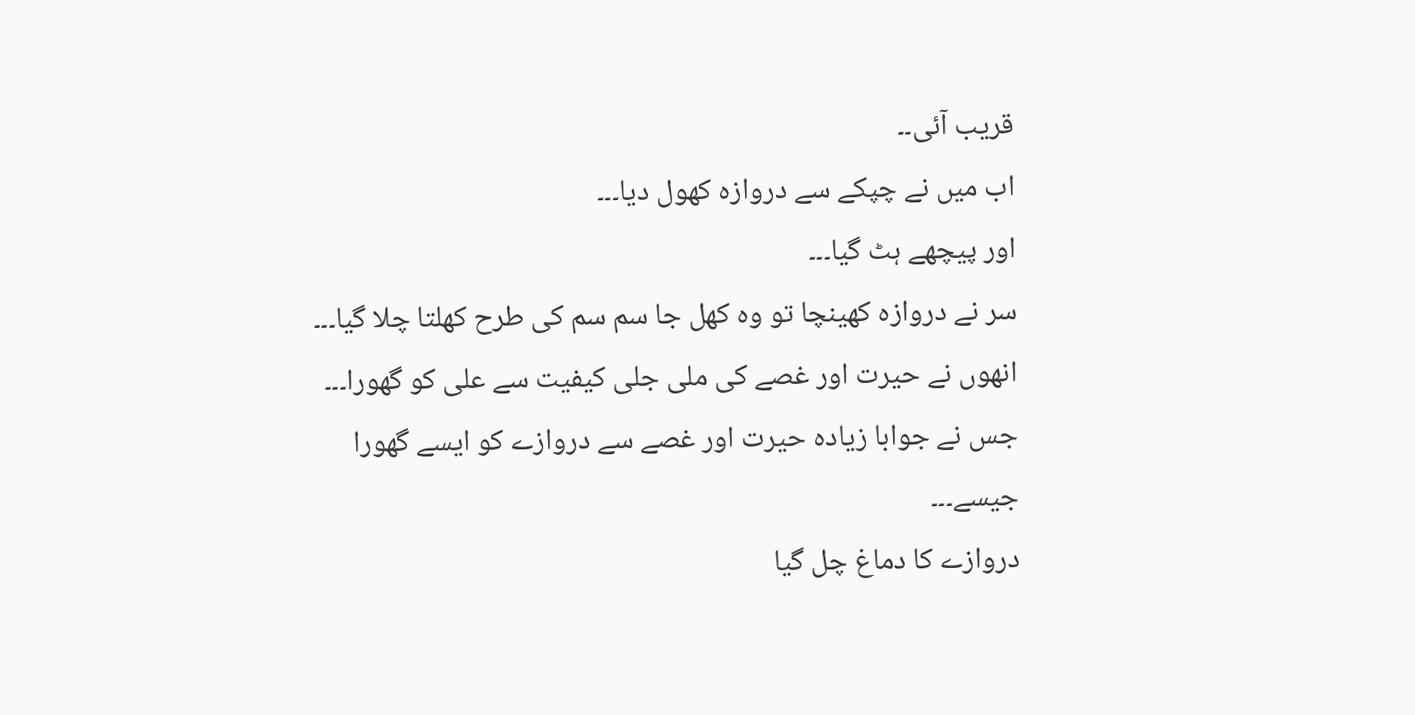قریب آئی۔۔
اب میں نے چپکے سے دروازہ کھول دیا۔۔۔
اور پیچھے ہٹ گیا۔۔۔
سر نے دروازہ کھینچا تو وہ کھل جا سم سم کی طرح کھلتا چلا گیا۔۔۔
انھوں نے حیرت اور غصے کی ملی جلی کیفیت سے علی کو گھورا۔۔۔
جس نے جوابا زیادہ حیرت اور غصے سے دروازے کو ایسے گھورا جیسے۔۔۔
دروازے کا دماغ چل گیا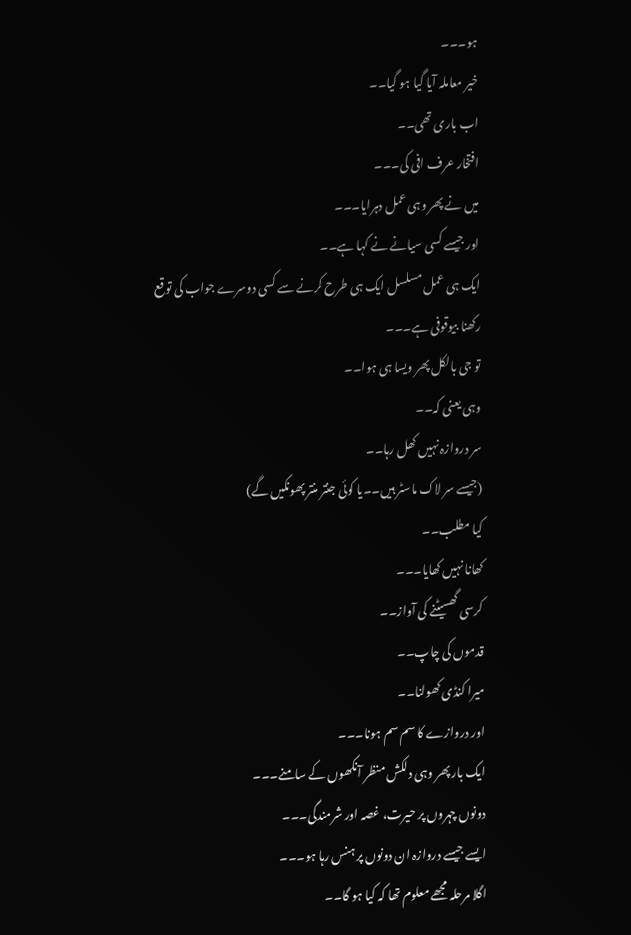ہو۔۔۔
خیر معاملہ آیا گیا ہو گیا۔۔
اب باری تھی۔۔
افتخار عرف افی کی۔۔۔
میں نے پھر وہی عمل دہرایا۔۔۔
اور جیسے کسی سیانے نے کہا ہے۔۔
ایک ہی عمل مسلسل ایک ہی طرح کرنے سے کسی دوسرے جواب کی توقع رکھنا بیوقوفی ہے۔۔۔
تو جی بالکل پھر ویسا ہی ہوا۔۔
وہی یعنی کہ۔۔
سر دروازہ نہیں کھل رہا۔۔
(جیسے سر لاک ماسٹر ہیں۔۔یا کوئی جنتر منتر پھونکیں گے)
کیا مطلب۔۔
کھانا نہیں کھایا۔۔۔
کرسی گھسیٹنے کی آواز۔۔
قدموں کی چاپ۔۔
میرا کنڈی کھولنا۔۔
اور دروازے کا سم سم ہونا۔۔۔
ایک بار پھر وہی دلکش منظر آنکھوں کے سامنے۔۔۔
دونوں چہروں پر حیرت، غصہ اور شرمندگی۔۔۔
ایسے جیسے دروازہ ان دونوں پر ہنس رہا ہو۔۔۔
اگلا مرحلہ مجھے معلوم تھا کہ کیا ہو گا۔۔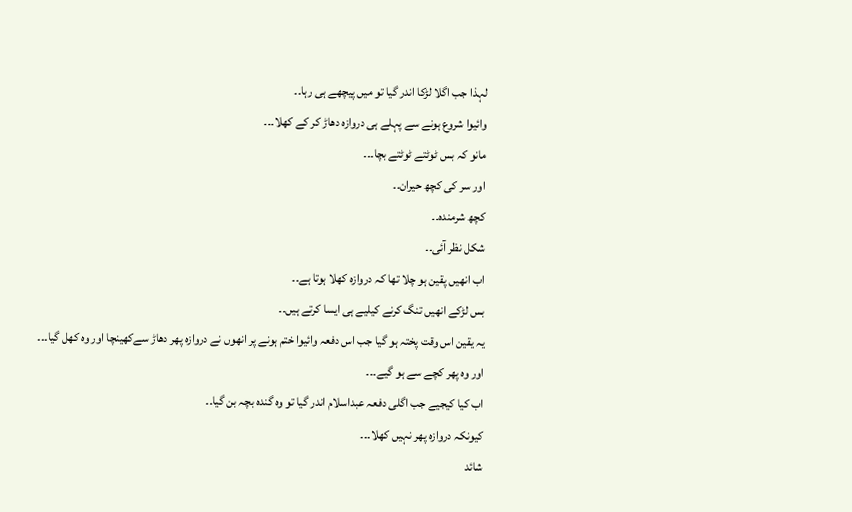لہذا جب اگلا لڑکا اندر گیا تو میں پیچھے ہی رہا۔۔
وائیوا شروع ہونے سے پہلے ہی دروازہ دھاڑ کر کے کھلا۔۔۔
مانو کہ بس ٹوٹتے ٹوٹتے بچا۔۔۔
اور سر کی کچھ حیران۔۔
کچھ شرمندہ۔۔
شکل نظر آئی۔۔
اب انھیں پقین ہو چلا تھا کہ دروازہ کھلا ہوتا ہے۔۔
بس لڑکے انھیں تنگ کرنے کیلیے ہی ایسا کرتے ہیں۔۔
یہ یقین اس وقت پختہ ہو گیا جب اس دفعہ وائیوا ختم ہونے پر انھوں نے دروازہ پھر دھاڑ سےکھینچا اور وہ کھل گیا۔۔۔
اور وہ پھر کچے سے ہو گیے۔۔۔
اب کیا کیجیے جب اگلی دفعہ عبداسلام اندر گیا تو وہ گندہ بچہ بن گیا۔۔
کیونکہ دروازہ پھر نہیں کھلا۔۔۔
شائد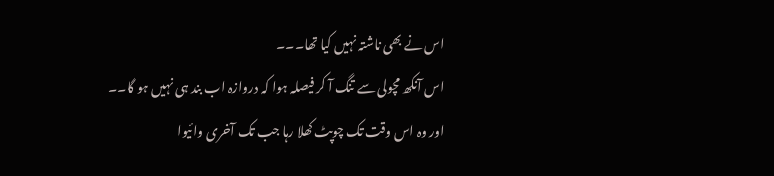اس نے بھی ناشتہ نہیں کیا تھا۔۔۔
اس آنکھ مچولی سے تنگ آ کر فیصلہ ہوا کہ دروازہ اب بند ہی نہیں ہو گا۔۔
اور وہ اس وقت تک چوپٹ کھلا رہا جب تک آخری وائیوا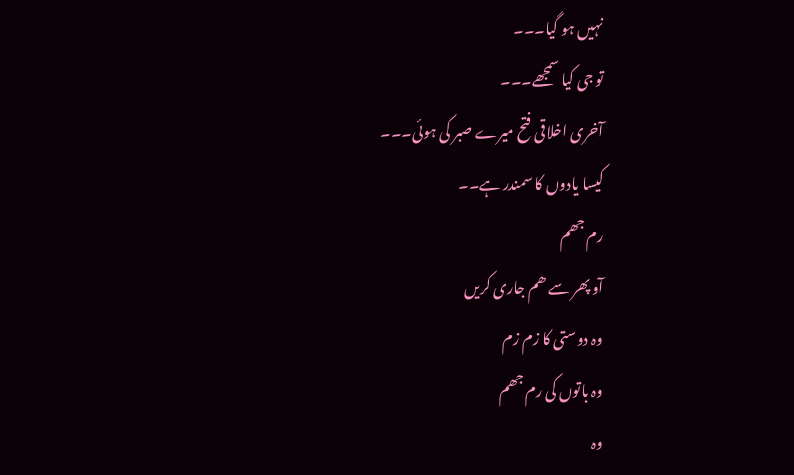نہیں ہو گیا۔۔۔
تو جی کیا سمجھے۔۔۔
آخری اخلاقی فتح میرے صبر کی ہوئی۔۔۔
کیسا یادوں کا سمندر ہے۔۔
رم جھم
آو پھر سے ھم جاری کریں
وہ دوستی کا زم زم
وہ باتوں کی رم جھم
وہ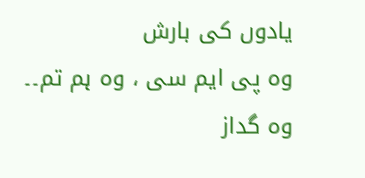یادوں کی بارش
وہ پی ایم سی ، وہ ہم تم۔۔
وہ گداز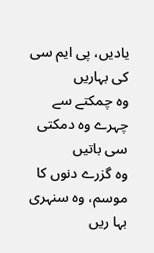یادیں، پی ایم سی کی بہاریں
وہ چمکتے سے چہرے وہ دمکتی سی باتیں
وہ گزرے دنوں کا موسم، وہ سنہری بہا ریں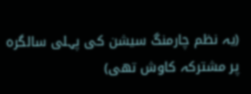(یہ نظم چارمنگ سیشن کی پہلی سالگرہ پر مشترکہ کاوش تھی)